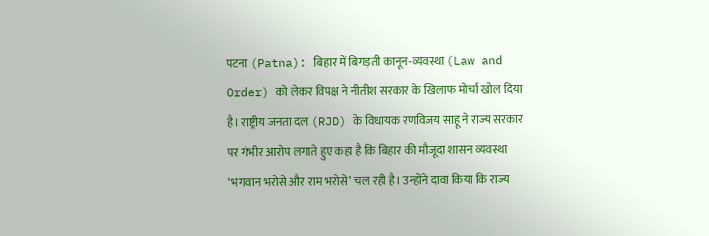पटना (Patna): बिहार में बिगड़ती कानून-व्यवस्था (Law and Order) को लेकर विपक्ष ने नीतीश सरकार के खिलाफ मोर्चा खोल दिया है। राष्ट्रीय जनता दल (RJD) के विधायक रणविजय साहू ने राज्य सरकार पर गंभीर आरोप लगाते हुए कहा है कि बिहार की मौजूदा शासन व्यवस्था ‘भगवान भरोसे और राम भरोसे’ चल रही है। उन्होंने दावा किया कि राज्य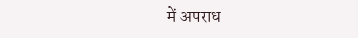में अपराध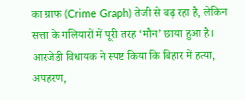का ग्राफ (Crime Graph) तेजी से बढ़ रहा है, लेकिन सत्ता के गलियारों में पूरी तरह ‘मौन’ छाया हुआ है। आरजेडी विधायक ने स्पष्ट किया कि बिहार में हत्या, अपहरण,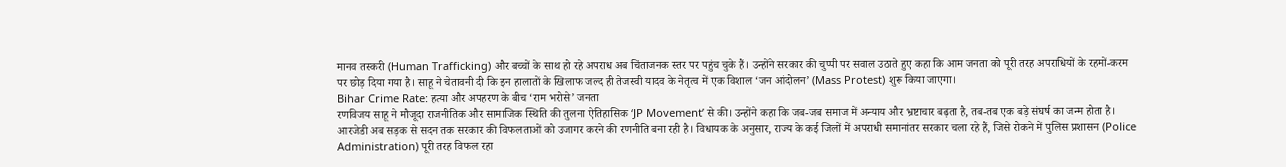मानव तस्करी (Human Trafficking) और बच्चों के साथ हो रहे अपराध अब चिंताजनक स्तर पर पहुंच चुके हैं। उन्होंने सरकार की चुप्पी पर सवाल उठाते हुए कहा कि आम जनता को पूरी तरह अपराधियों के रहमों-करम पर छोड़ दिया गया है। साहू ने चेतावनी दी कि इन हालातों के खिलाफ जल्द ही तेजस्वी यादव के नेतृत्व में एक विशाल ‘जन आंदोलन’ (Mass Protest) शुरू किया जाएगा।
Bihar Crime Rate: हत्या और अपहरण के बीच ‘राम भरोसे’ जनता
रणविजय साहू ने मौजूदा राजनीतिक और सामाजिक स्थिति की तुलना ऐतिहासिक ‘JP Movement’ से की। उन्होंने कहा कि जब-जब समाज में अन्याय और भ्रष्टाचार बढ़ता है, तब-तब एक बड़े संघर्ष का जन्म होता है। आरजेडी अब सड़क से सदन तक सरकार की विफलताओं को उजागर करने की रणनीति बना रही है। विधायक के अनुसार, राज्य के कई जिलों में अपराधी समानांतर सरकार चला रहे हैं, जिसे रोकने में पुलिस प्रशासन (Police Administration) पूरी तरह विफल रहा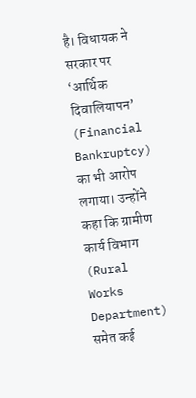है। विधायक ने सरकार पर ‘आर्थिक दिवालियापन’ (Financial Bankruptcy) का भी आरोप लगाया। उन्होंने कहा कि ग्रामीण कार्य विभाग (Rural Works Department) समेत कई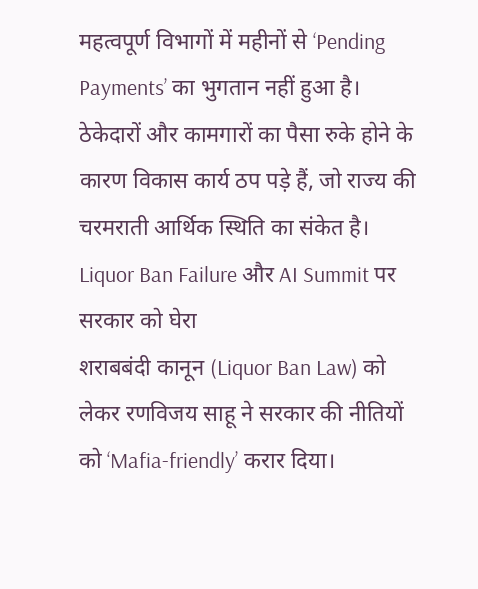महत्वपूर्ण विभागों में महीनों से ‘Pending Payments’ का भुगतान नहीं हुआ है। ठेकेदारों और कामगारों का पैसा रुके होने के कारण विकास कार्य ठप पड़े हैं, जो राज्य की चरमराती आर्थिक स्थिति का संकेत है।
Liquor Ban Failure और AI Summit पर सरकार को घेरा
शराबबंदी कानून (Liquor Ban Law) को लेकर रणविजय साहू ने सरकार की नीतियों को ‘Mafia-friendly’ करार दिया।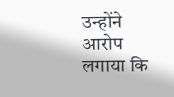उन्होंने आरोप लगाया कि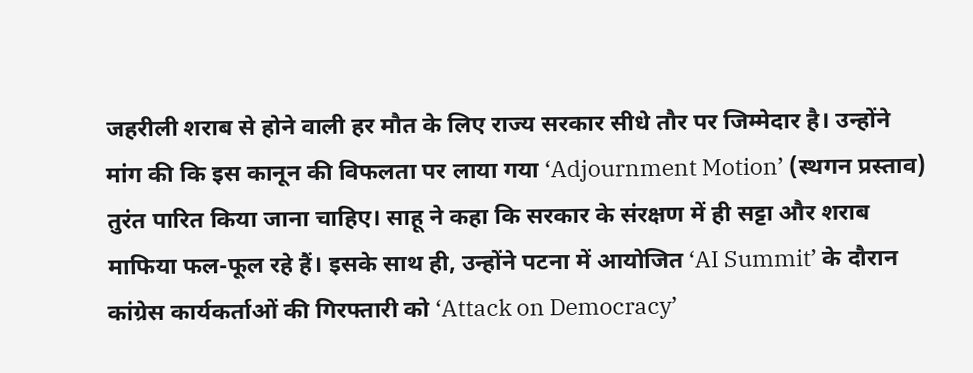जहरीली शराब से होने वाली हर मौत के लिए राज्य सरकार सीधे तौर पर जिम्मेदार है। उन्होंने मांग की कि इस कानून की विफलता पर लाया गया ‘Adjournment Motion’ (स्थगन प्रस्ताव) तुरंत पारित किया जाना चाहिए। साहू ने कहा कि सरकार के संरक्षण में ही सट्टा और शराब माफिया फल-फूल रहे हैं। इसके साथ ही, उन्होंने पटना में आयोजित ‘AI Summit’ के दौरान कांग्रेस कार्यकर्ताओं की गिरफ्तारी को ‘Attack on Democracy’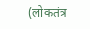(लोकतंत्र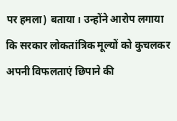पर हमला) बताया। उन्होंने आरोप लगाया कि सरकार लोकतांत्रिक मूल्यों को कुचलकर अपनी विफलताएं छिपाने की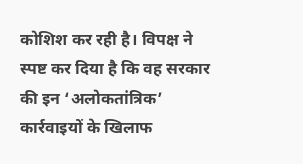कोशिश कर रही है। विपक्ष ने स्पष्ट कर दिया है कि वह सरकार की इन ‘अलोकतांत्रिक’ कार्रवाइयों के खिलाफ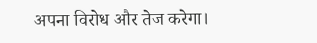अपना विरोध और तेज करेगा।